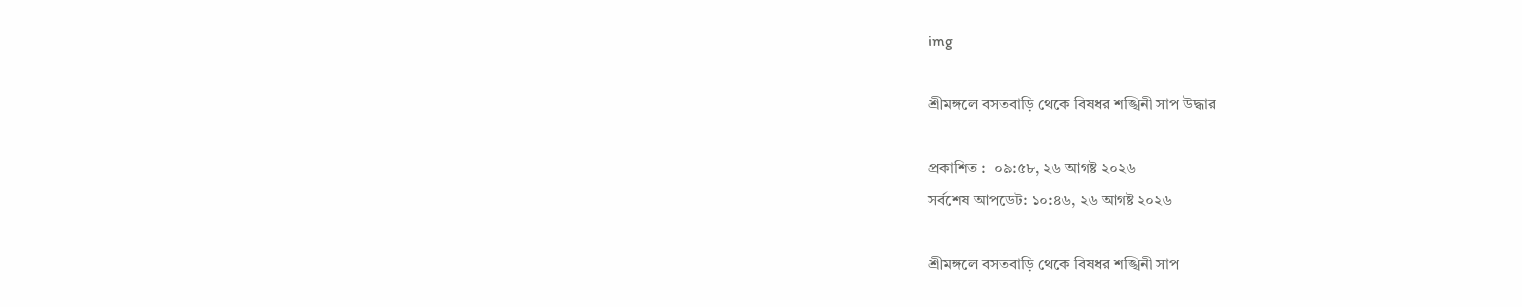img

শ্রীমঙ্গলে বসতবাড়ি থেকে বিষধর শঙ্খিনী সাপ উদ্ধার

প্রকাশিত :  ০৯:৫৮, ২৬ আগষ্ট ২০২৬
সর্বশেষ আপডেট: ১০:৪৬, ২৬ আগষ্ট ২০২৬

শ্রীমঙ্গলে বসতবাড়ি থেকে বিষধর শঙ্খিনী সাপ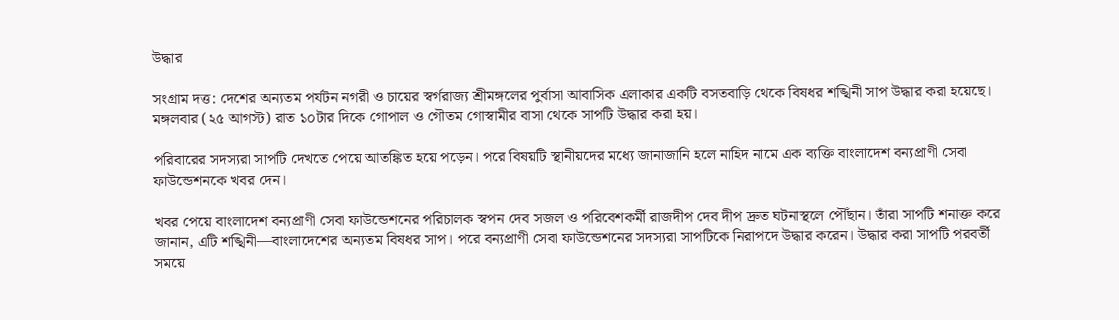উদ্ধার

সংগ্রাম দত্ত: দেশের অন্যতম পর্যটন নগরী ও চায়ের স্বর্গরাজ্য শ্রীমঙ্গলের পুর্বাসা আবাসিক এলাকার একটি বসতবাড়ি থেকে বিষধর শঙ্খিনী সাপ উদ্ধার করা হয়েছে। মঙ্গলবার (২৫ আগস্ট) রাত ১০টার দিকে গোপাল ও গৌতম গোস্বামীর বাসা থেকে সাপটি উদ্ধার করা হয়।

পরিবারের সদস্যরা সাপটি দেখতে পেয়ে আতঙ্কিত হয়ে পড়েন। পরে বিষয়টি স্থানীয়দের মধ্যে জানাজানি হলে নাহিদ নামে এক ব্যক্তি বাংলাদেশ বন্যপ্রাণী সেবা ফাউন্ডেশনকে খবর দেন।

খবর পেয়ে বাংলাদেশ বন্যপ্রাণী সেবা ফাউন্ডেশনের পরিচালক স্বপন দেব সজল ও পরিবেশকর্মী রাজদীপ দেব দীপ দ্রুত ঘটনাস্থলে পৌঁছান। তাঁরা সাপটি শনাক্ত করে জানান, এটি শঙ্খিনী—বাংলাদেশের অন্যতম বিষধর সাপ। পরে বন্যপ্রাণী সেবা ফাউন্ডেশনের সদস্যরা সাপটিকে নিরাপদে উদ্ধার করেন। উদ্ধার করা সাপটি পরবর্তী সময়ে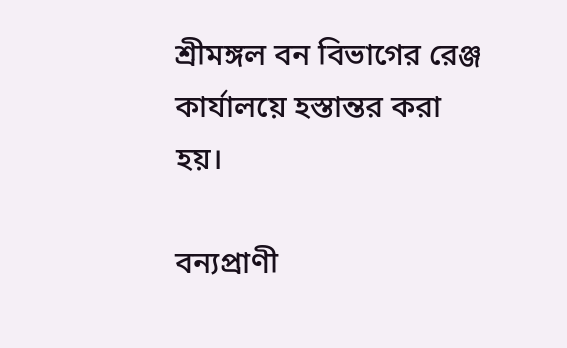শ্রীমঙ্গল বন বিভাগের রেঞ্জ কার্যালয়ে হস্তান্তর করা হয়।

বন্যপ্রাণী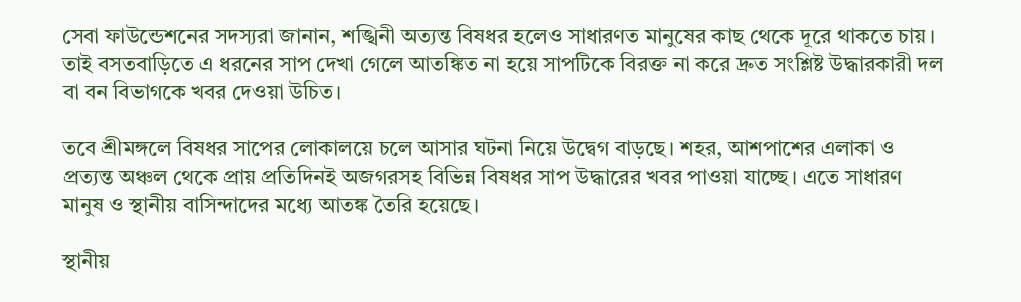সেবা ফাউন্ডেশনের সদস্যরা জানান, শঙ্খিনী অত্যন্ত বিষধর হলেও সাধারণত মানুষের কাছ থেকে দূরে থাকতে চায়। তাই বসতবাড়িতে এ ধরনের সাপ দেখা গেলে আতঙ্কিত না হয়ে সাপটিকে বিরক্ত না করে দ্রুত সংশ্লিষ্ট উদ্ধারকারী দল বা বন বিভাগকে খবর দেওয়া উচিত।

তবে শ্রীমঙ্গলে বিষধর সাপের লোকালয়ে চলে আসার ঘটনা নিয়ে উদ্বেগ বাড়ছে। শহর, আশপাশের এলাকা ও প্রত্যন্ত অঞ্চল থেকে প্রায় প্রতিদিনই অজগরসহ বিভিন্ন বিষধর সাপ উদ্ধারের খবর পাওয়া যাচ্ছে। এতে সাধারণ মানুষ ও স্থানীয় বাসিন্দাদের মধ্যে আতঙ্ক তৈরি হয়েছে।

স্থানীয়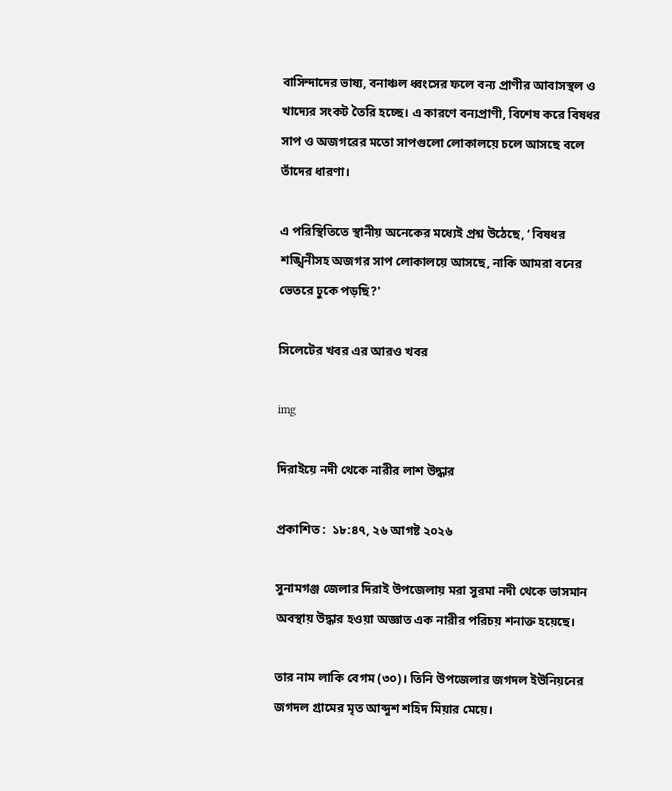বাসিন্দাদের ভাষ্য, বনাঞ্চল ধ্বংসের ফলে বন্য প্রাণীর আবাসস্থল ও খাদ্যের সংকট তৈরি হচ্ছে। এ কারণে বন্যপ্রাণী, বিশেষ করে বিষধর সাপ ও অজগরের মতো সাপগুলো লোকালয়ে চলে আসছে বলে তাঁদের ধারণা।

এ পরিস্থিতিতে স্থানীয় অনেকের মধ্যেই প্রশ্ন উঠেছে, ‘ বিষধর শঙ্খিনীসহ অজগর সাপ লোকালয়ে আসছে, নাকি আমরা বনের ভেতরে ঢুকে পড়ছি?'

সিলেটের খবর এর আরও খবর

img

দিরাইয়ে নদী থেকে নারীর লাশ উদ্ধার

প্রকাশিত :  ১৮:৪৭, ২৬ আগষ্ট ২০২৬

সুনামগঞ্জ জেলার দিরাই উপজেলায় মরা সুরমা নদী থেকে ভাসমান অবস্থায় উদ্ধার হওয়া অজ্ঞাত এক নারীর পরিচয় শনাক্ত হয়েছে।

তার নাম লাকি বেগম (৩০)। তিনি উপজেলার জগদল ইউনিয়নের জগদল গ্রামের মৃত আব্দুশ শহিদ মিয়ার মেয়ে।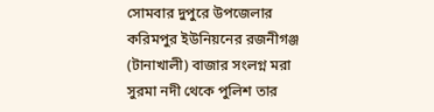সোমবার দুপুরে উপজেলার করিমপুর ইউনিয়নের রজনীগঞ্জ (টানাখালী) বাজার সংলগ্ন মরা সুরমা নদী থেকে পুলিশ তার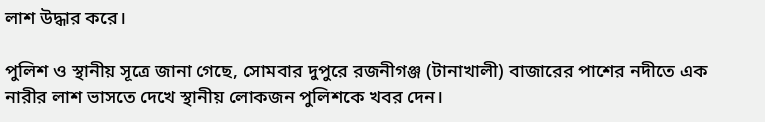লাশ উদ্ধার করে।

পুলিশ ও স্থানীয় সূত্রে জানা গেছে, সোমবার দুপুরে রজনীগঞ্জ (টানাখালী) বাজারের পাশের নদীতে এক নারীর লাশ ভাসতে দেখে স্থানীয় লোকজন পুলিশকে খবর দেন।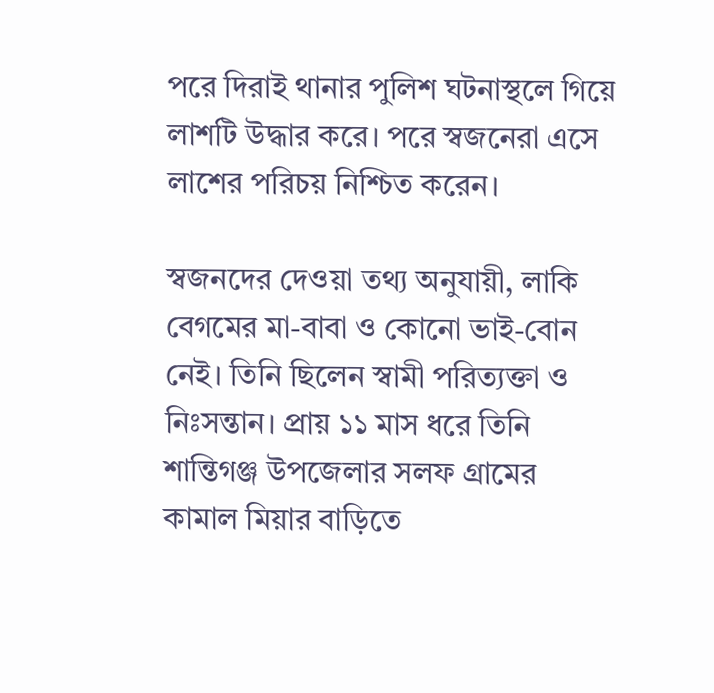পরে দিরাই থানার পুলিশ ঘটনাস্থলে গিয়ে লাশটি উদ্ধার করে। পরে স্বজনেরা এসে লাশের পরিচয় নিশ্চিত করেন।

স্বজনদের দেওয়া তথ্য অনুযায়ী, লাকি বেগমের মা-বাবা ও কোনো ভাই-বোন নেই। তিনি ছিলেন স্বামী পরিত্যক্তা ও নিঃসন্তান। প্রায় ১১ মাস ধরে তিনি শান্তিগঞ্জ উপজেলার সলফ গ্রামের কামাল মিয়ার বাড়িতে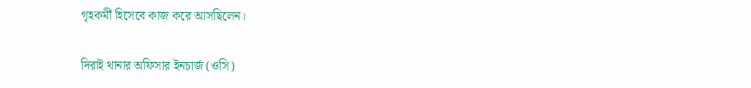গৃহকর্মী হিসেবে কাজ করে আসছিলেন।

দিরাই থানার অফিসার ইনচার্জ (ওসি)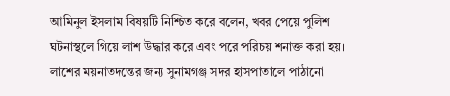আমিনুল ইসলাম বিষয়টি নিশ্চিত করে বলেন, খবর পেয়ে পুলিশ ঘটনাস্থলে গিয়ে লাশ উদ্ধার করে এবং পরে পরিচয় শনাক্ত করা হয়। লাশের ময়নাতদন্তের জন্য সুনামগঞ্জ সদর হাসপাতালে পাঠানো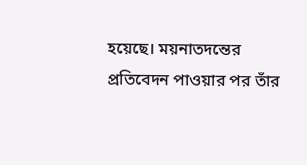হয়েছে। ময়নাতদন্তের প্রতিবেদন পাওয়ার পর তাঁর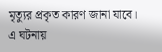মৃত্যুর প্রকৃত কারণ জানা যাবে। এ ঘটনায়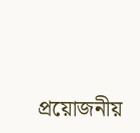প্রয়োজনীয়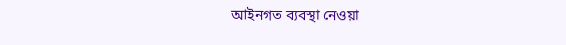আইনগত ব্যবস্থা নেওয়া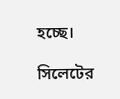হচ্ছে।

সিলেটের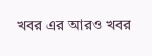খবর এর আরও খবর